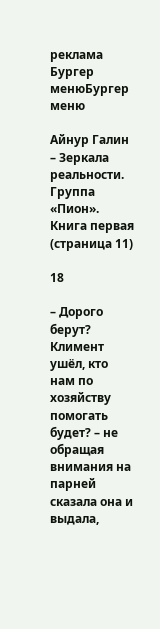реклама
Бургер менюБургер меню

Айнур Галин – Зеркала реальности. Группа «Пион». Книга первая (страница 11)

18

– Дорого берут? Климент ушёл, кто нам по хозяйству помогать будет? – не обращая внимания на парней сказала она и выдала,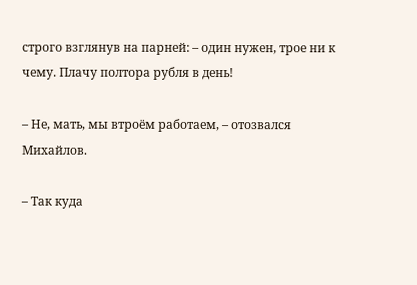строго взглянув на парней: – один нужен, трое ни к чему. Плачу полтора рубля в день!

– Не, мать, мы втроём работаем, – отозвался Михайлов.

– Так куда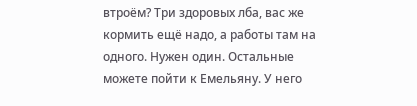втроём? Три здоровых лба, вас же кормить ещё надо, а работы там на одного. Нужен один. Остальные можете пойти к Емельяну. У него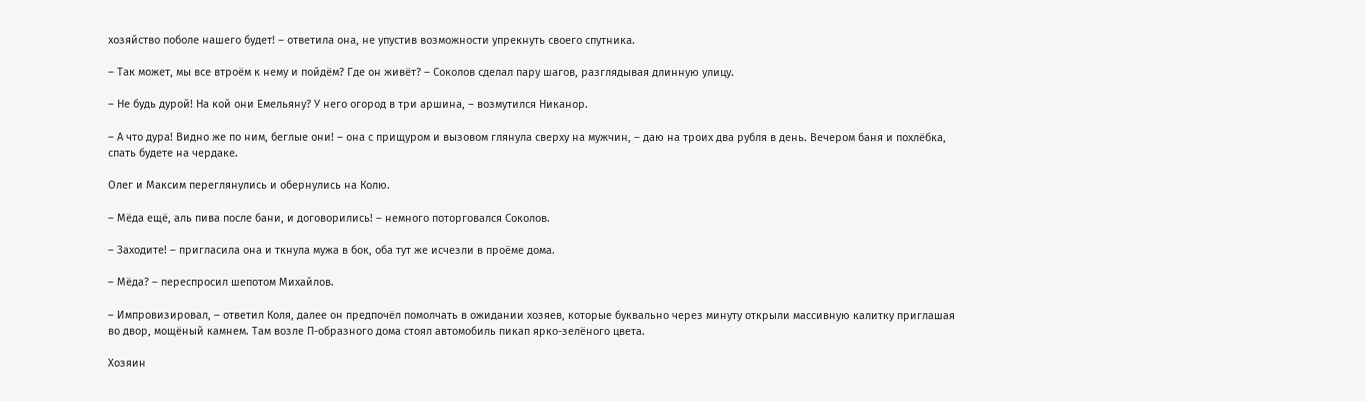хозяйство поболе нашего будет! – ответила она, не упустив возможности упрекнуть своего спутника.

– Так может, мы все втроём к нему и пойдём? Где он живёт? – Соколов сделал пару шагов, разглядывая длинную улицу.

– Не будь дурой! На кой они Емельяну? У него огород в три аршина, – возмутился Никанор.

– А что дура! Видно же по ним, беглые они! – она с прищуром и вызовом глянула сверху на мужчин, – даю на троих два рубля в день. Вечером баня и похлёбка, спать будете на чердаке.

Олег и Максим переглянулись и обернулись на Колю.

– Мёда ещё, аль пива после бани, и договорились! – немного поторговался Соколов.

– Заходите! – пригласила она и ткнула мужа в бок, оба тут же исчезли в проёме дома.

– Мёда? – переспросил шепотом Михайлов.

– Импровизировал, – ответил Коля, далее он предпочёл помолчать в ожидании хозяев, которые буквально через минуту открыли массивную калитку приглашая во двор, мощёный камнем. Там возле П-образного дома стоял автомобиль пикап ярко-зелёного цвета.

Хозяин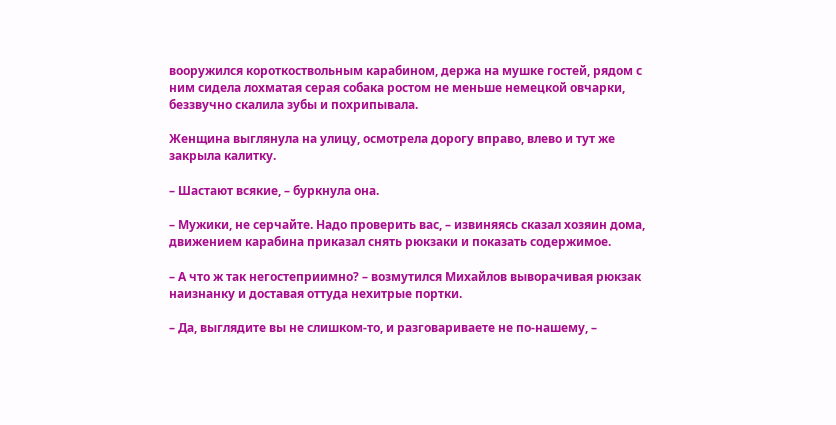вооружился короткоствольным карабином, держа на мушке гостей, рядом с ним сидела лохматая серая собака ростом не меньше немецкой овчарки, беззвучно скалила зубы и похрипывала.

Женщина выглянула на улицу, осмотрела дорогу вправо, влево и тут же закрыла калитку.

– Шастают всякие, – буркнула она.

– Мужики, не серчайте. Надо проверить вас, – извиняясь сказал хозяин дома, движением карабина приказал снять рюкзаки и показать содержимое.

– А что ж так негостеприимно? – возмутился Михайлов выворачивая рюкзак наизнанку и доставая оттуда нехитрые портки.

– Да, выглядите вы не слишком-то, и разговариваете не по-нашему, –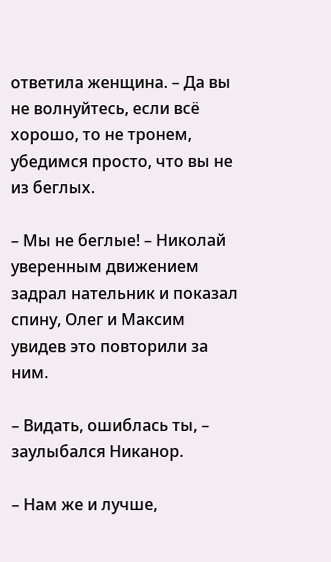ответила женщина. – Да вы не волнуйтесь, если всё хорошо, то не тронем, убедимся просто, что вы не из беглых.

– Мы не беглые! – Николай уверенным движением задрал нательник и показал спину, Олег и Максим увидев это повторили за ним.

– Видать, ошиблась ты, – заулыбался Никанор.

– Нам же и лучше,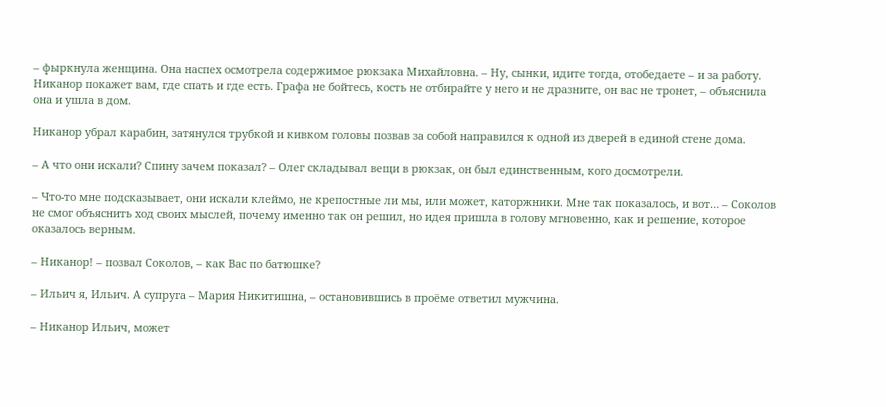– фыркнула женщина. Она наспех осмотрела содержимое рюкзака Михайловна. – Ну, сынки, идите тогда, отобедаете – и за работу. Никанор покажет вам, где спать и где есть. Графа не бойтесь, кость не отбирайте у него и не дразните, он вас не тронет, – объяснила она и ушла в дом.

Никанор убрал карабин, затянулся трубкой и кивком головы позвав за собой направился к одной из дверей в единой стене дома.

– А что они искали? Спину зачем показал? – Олег складывал вещи в рюкзак, он был единственным, кого досмотрели.

– Что-то мне подсказывает, они искали клеймо, не крепостные ли мы, или может, каторжники. Мне так показалось, и вот… – Соколов не смог объяснить ход своих мыслей, почему именно так он решил, но идея пришла в голову мгновенно, как и решение, которое оказалось верным.

– Никанор! – позвал Соколов, – как Вас по батюшке?

– Ильич я, Ильич. А супруга – Мария Никитишна, – остановившись в проёме ответил мужчина.

– Никанор Ильич, может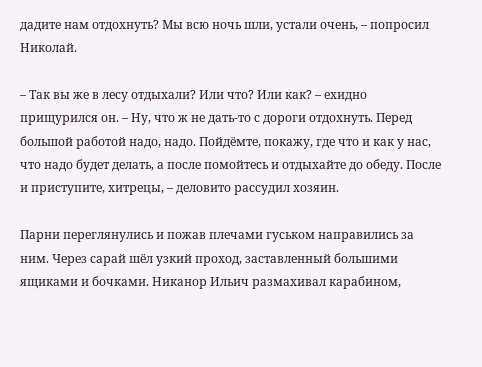дадите нам отдохнуть? Мы всю ночь шли, устали очень, – попросил Николай.

– Так вы же в лесу отдыхали? Или что? Или как? – ехидно прищурился он. – Ну, что ж не дать-то с дороги отдохнуть. Перед большой работой надо, надо. Пойдёмте, покажу, где что и как у нас, что надо будет делать, а после помойтесь и отдыхайте до обеду. После и приступите, хитрецы, – деловито рассудил хозяин.

Парни переглянулись и пожав плечами гуськом направились за ним. Через сарай шёл узкий проход, заставленный большими ящиками и бочками. Никанор Ильич размахивал карабином,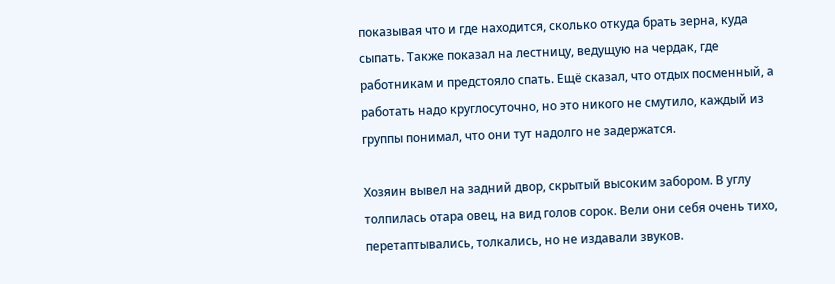показывая что и где находится, сколько откуда брать зерна, куда сыпать. Также показал на лестницу, ведущую на чердак, где работникам и предстояло спать. Ещё сказал, что отдых посменный, а работать надо круглосуточно, но это никого не смутило, каждый из группы понимал, что они тут надолго не задержатся.

Хозяин вывел на задний двор, скрытый высоким забором. В углу толпилась отара овец, на вид голов сорок. Вели они себя очень тихо, перетаптывались, толкались, но не издавали звуков.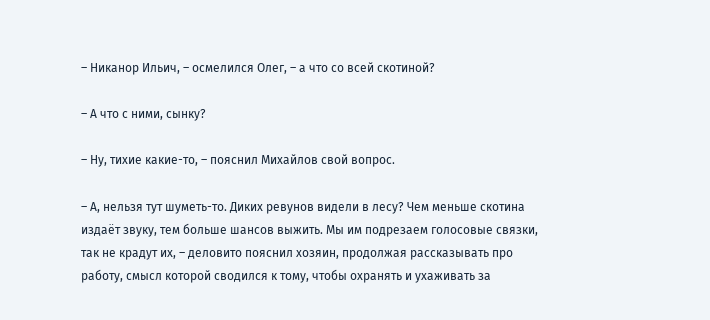– Никанор Ильич, – осмелился Олег, – а что со всей скотиной?

– А что с ними, сынку?

– Ну, тихие какие-то, – пояснил Михайлов свой вопрос.

– А, нельзя тут шуметь-то. Диких ревунов видели в лесу? Чем меньше скотина издаёт звуку, тем больше шансов выжить. Мы им подрезаем голосовые связки, так не крадут их, – деловито пояснил хозяин, продолжая рассказывать про работу, смысл которой сводился к тому, чтобы охранять и ухаживать за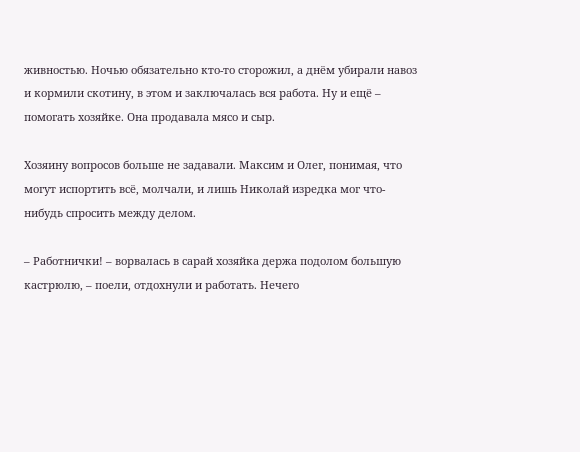живностью. Ночью обязательно кто-то сторожил, а днём убирали навоз и кормили скотину, в этом и заключалась вся работа. Ну и ещё – помогать хозяйке. Она продавала мясо и сыр.

Хозяину вопросов больше не задавали. Максим и Олег, понимая, что могут испортить всё, молчали, и лишь Николай изредка мог что-нибудь спросить между делом.

– Работнички! – ворвалась в сарай хозяйка держа подолом большую кастрюлю, – поели, отдохнули и работать. Нечего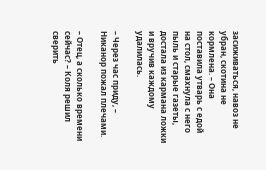засиживаться, навоз не убран, скотина не кормлена. – Она поставила утварь с едой на стол, смахнула с него пыль и старые газеты, достала из кармана ложки и вручив каждому удалилась.

– Через час приду, – Никанор пожал плечами.

– Отец, а сколько времени сейчас? – Коля решил сверить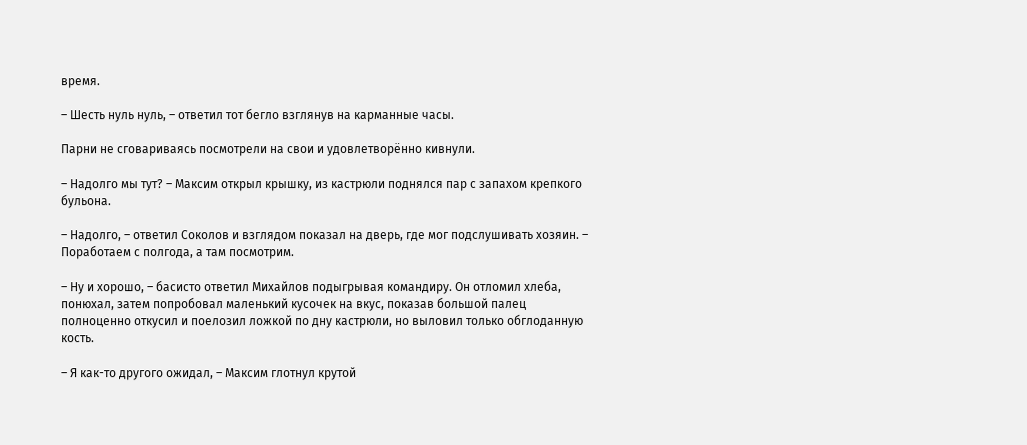время.

– Шесть нуль нуль, – ответил тот бегло взглянув на карманные часы.

Парни не сговариваясь посмотрели на свои и удовлетворённо кивнули.

– Надолго мы тут? – Максим открыл крышку, из кастрюли поднялся пар с запахом крепкого бульона.

– Надолго, – ответил Соколов и взглядом показал на дверь, где мог подслушивать хозяин. – Поработаем с полгода, а там посмотрим.

– Ну и хорошо, – басисто ответил Михайлов подыгрывая командиру. Он отломил хлеба, понюхал, затем попробовал маленький кусочек на вкус, показав большой палец полноценно откусил и поелозил ложкой по дну кастрюли, но выловил только обглоданную кость.

– Я как-то другого ожидал, – Максим глотнул крутой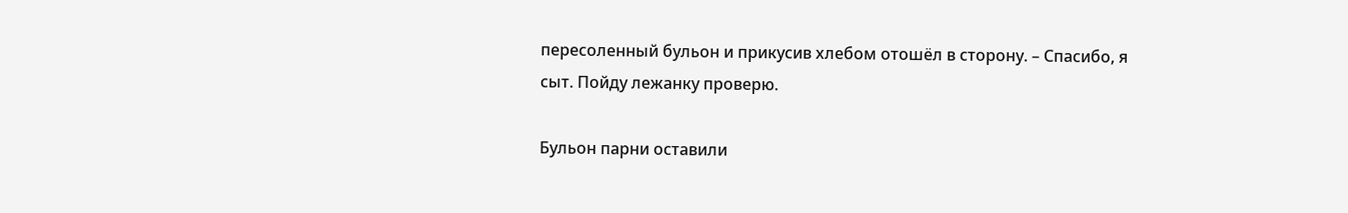пересоленный бульон и прикусив хлебом отошёл в сторону. – Спасибо, я сыт. Пойду лежанку проверю.

Бульон парни оставили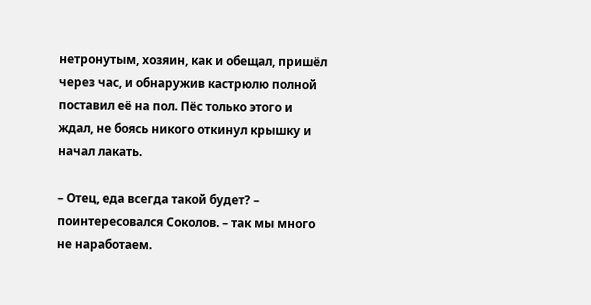нетронутым, хозяин, как и обещал, пришёл через час, и обнаружив кастрюлю полной поставил её на пол. Пёс только этого и ждал, не боясь никого откинул крышку и начал лакать.

– Отец, еда всегда такой будет? – поинтересовался Соколов. – так мы много не наработаем.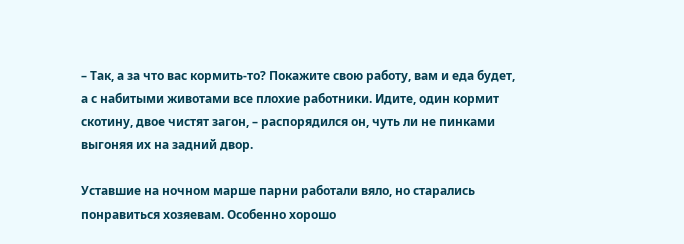– Так, а за что вас кормить-то? Покажите свою работу, вам и еда будет, а с набитыми животами все плохие работники. Идите, один кормит скотину, двое чистят загон, – распорядился он, чуть ли не пинками выгоняя их на задний двор.

Уставшие на ночном марше парни работали вяло, но старались понравиться хозяевам. Особенно хорошо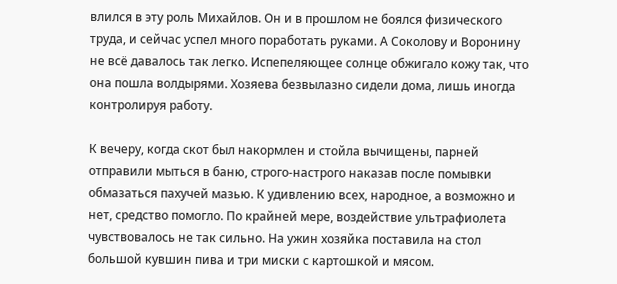влился в эту роль Михайлов. Он и в прошлом не боялся физического труда, и сейчас успел много поработать руками. А Соколову и Воронину не всё давалось так легко. Испепеляющее солнце обжигало кожу так, что она пошла волдырями. Хозяева безвылазно сидели дома, лишь иногда контролируя работу.

К вечеру, когда скот был накормлен и стойла вычищены, парней отправили мыться в баню, строго-настрого наказав после помывки обмазаться пахучей мазью. К удивлению всех, народное, а возможно и нет, средство помогло. По крайней мере, воздействие ультрафиолета чувствовалось не так сильно. На ужин хозяйка поставила на стол большой кувшин пива и три миски с картошкой и мясом.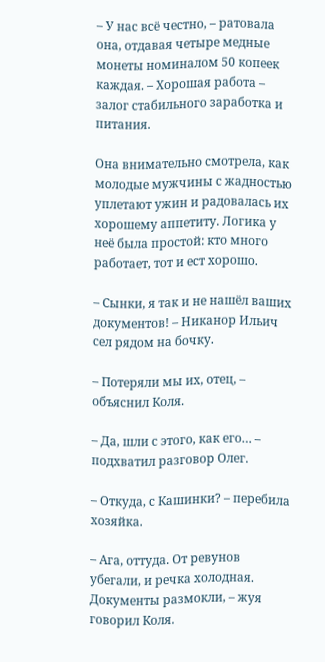– У нас всё честно, – ратовала она, отдавая четыре медные монеты номиналом 50 копеек каждая. – Хорошая работа – залог стабильного заработка и питания.

Она внимательно смотрела, как молодые мужчины с жадностью уплетают ужин и радовалась их хорошему аппетиту. Логика у неё была простой: кто много работает, тот и ест хорошо.

– Сынки, я так и не нашёл ваших документов! – Никанор Ильич сел рядом на бочку.

– Потеряли мы их, отец, – объяснил Коля.

– Да, шли с этого, как его… – подхватил разговор Олег.

– Откуда, с Кашинки? – перебила хозяйка.

– Ага, оттуда. От ревунов убегали, и речка холодная. Документы размокли, – жуя говорил Коля.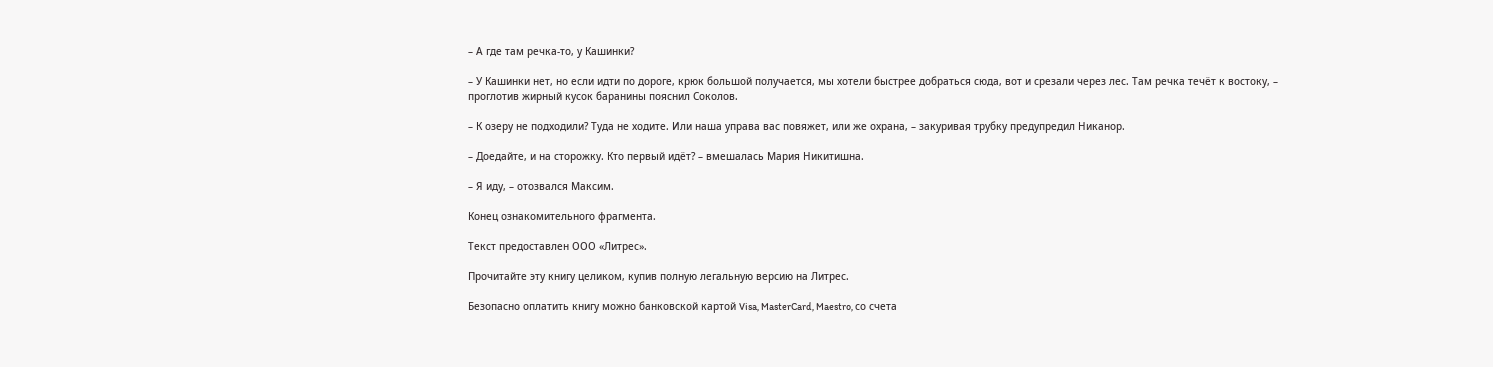– А где там речка-то, у Кашинки?

– У Кашинки нет, но если идти по дороге, крюк большой получается, мы хотели быстрее добраться сюда, вот и срезали через лес. Там речка течёт к востоку, – проглотив жирный кусок баранины пояснил Соколов.

– К озеру не подходили? Туда не ходите. Или наша управа вас повяжет, или же охрана, – закуривая трубку предупредил Никанор.

– Доедайте, и на сторожку. Кто первый идёт? – вмешалась Мария Никитишна.

– Я иду, – отозвался Максим.

Конец ознакомительного фрагмента.

Текст предоставлен ООО «Литрес».

Прочитайте эту книгу целиком, купив полную легальную версию на Литрес.

Безопасно оплатить книгу можно банковской картой Visa, MasterCard, Maestro, со счета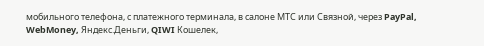мобильного телефона, с платежного терминала, в салоне МТС или Связной, через PayPal, WebMoney, Яндекс.Деньги, QIWI Кошелек,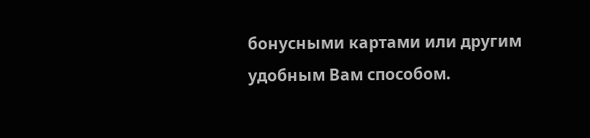бонусными картами или другим удобным Вам способом.